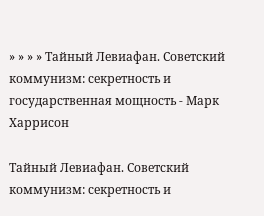» » » » Тайный Левиафан. Советский коммунизм: секретность и государственная мощность - Марк Харрисон

Тайный Левиафан. Советский коммунизм: секретность и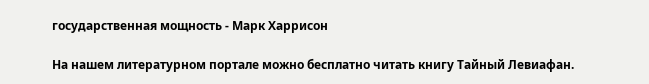государственная мощность - Марк Харрисон

На нашем литературном портале можно бесплатно читать книгу Тайный Левиафан.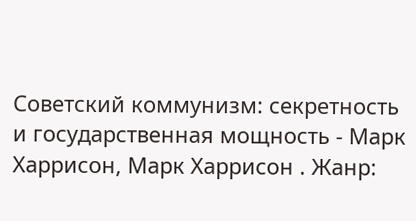Советский коммунизм: секретность и государственная мощность - Марк Харрисон, Марк Харрисон . Жанр: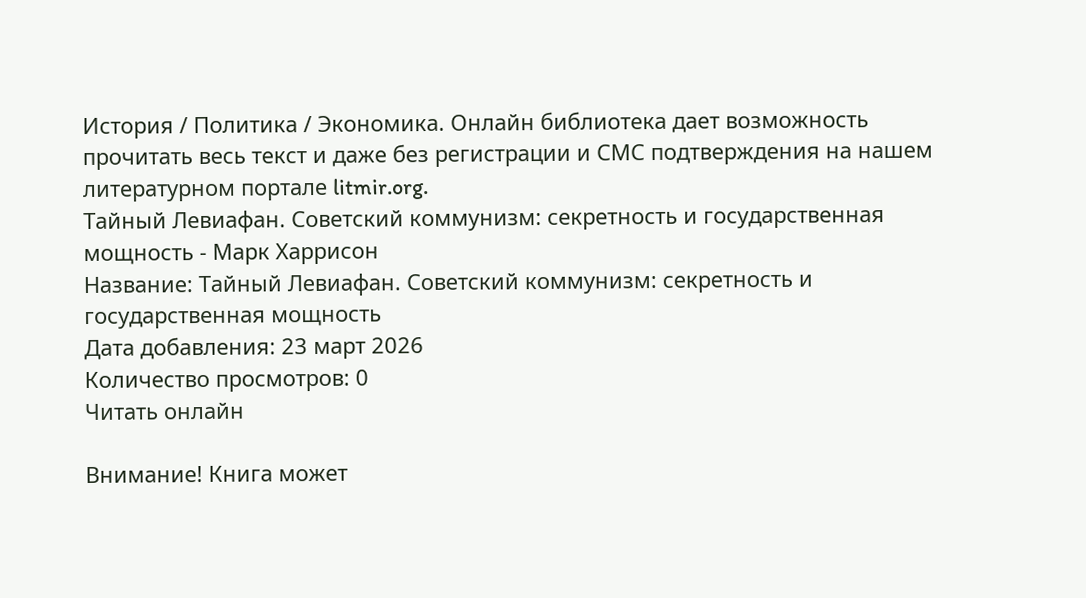История / Политика / Экономика. Онлайн библиотека дает возможность прочитать весь текст и даже без регистрации и СМС подтверждения на нашем литературном портале litmir.org.
Тайный Левиафан. Советский коммунизм: секретность и государственная мощность - Марк Харрисон
Название: Тайный Левиафан. Советский коммунизм: секретность и государственная мощность
Дата добавления: 23 март 2026
Количество просмотров: 0
Читать онлайн

Внимание! Книга может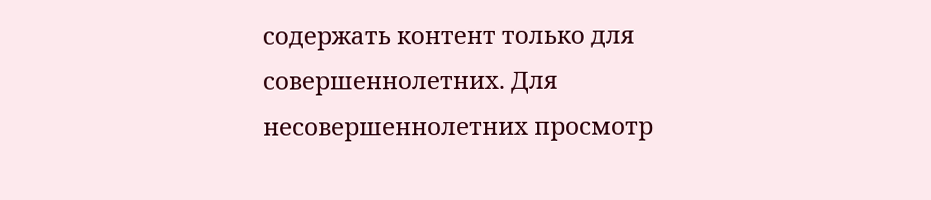содержать контент только для совершеннолетних. Для несовершеннолетних просмотр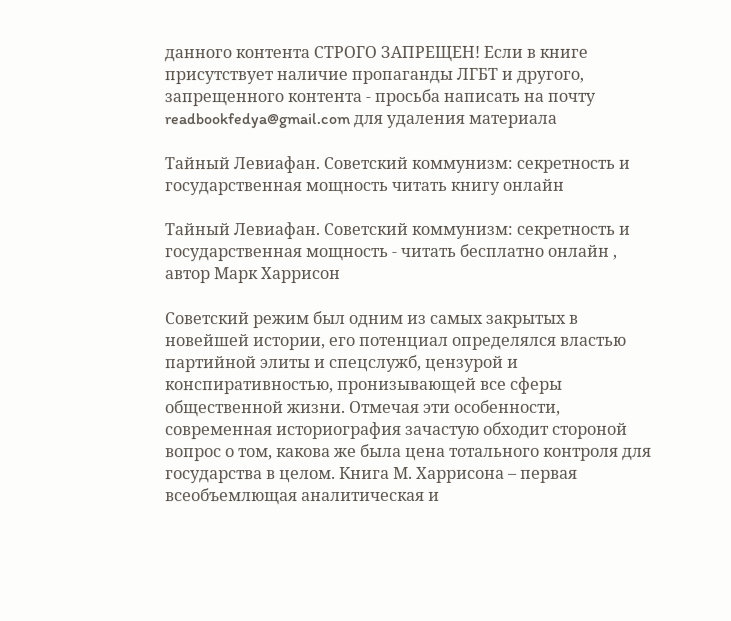данного контента СТРОГО ЗАПРЕЩЕН! Если в книге присутствует наличие пропаганды ЛГБТ и другого, запрещенного контента - просьба написать на почту readbookfedya@gmail.com для удаления материала

Тайный Левиафан. Советский коммунизм: секретность и государственная мощность читать книгу онлайн

Тайный Левиафан. Советский коммунизм: секретность и государственная мощность - читать бесплатно онлайн , автор Марк Харрисон

Советский режим был одним из самых закрытых в новейшей истории, его потенциал определялся властью партийной элиты и спецслужб, цензурой и конспиративностью, пронизывающей все сферы общественной жизни. Отмечая эти особенности, современная историография зачастую обходит стороной вопрос о том, какова же была цена тотального контроля для государства в целом. Книга М. Харрисона – первая всеобъемлющая аналитическая и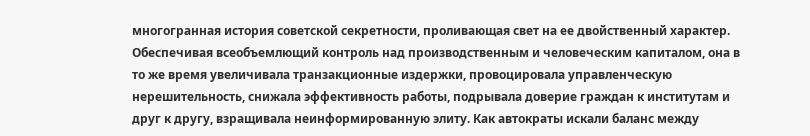многогранная история советской секретности, проливающая свет на ее двойственный характер. Обеспечивая всеобъемлющий контроль над производственным и человеческим капиталом, она в то же время увеличивала транзакционные издержки, провоцировала управленческую нерешительность, снижала эффективность работы, подрывала доверие граждан к институтам и друг к другу, взращивала неинформированную элиту. Как автократы искали баланс между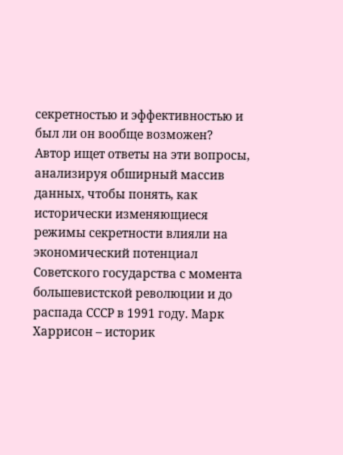секретностью и эффективностью и был ли он вообще возможен? Автор ищет ответы на эти вопросы, анализируя обширный массив данных, чтобы понять, как исторически изменяющиеся режимы секретности влияли на экономический потенциал Советского государства с момента большевистской революции и до распада СССР в 1991 году. Марк Харрисон – историк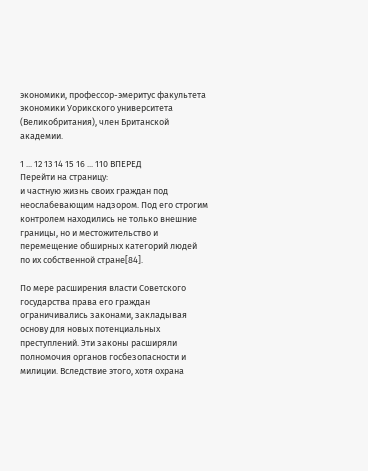экономики, профессор-эмеритус факультета экономики Уорикского университета (Великобритания), член Британской академии.

1 ... 12 13 14 15 16 ... 110 ВПЕРЕД
Перейти на страницу:
и частную жизнь своих граждан под неослабевающим надзором. Под его строгим контролем находились не только внешние границы, но и местожительство и перемещение обширных категорий людей по их собственной стране[84].

По мере расширения власти Советского государства права его граждан ограничивались законами, закладывая основу для новых потенциальных преступлений. Эти законы расширяли полномочия органов госбезопасности и милиции. Вследствие этого, хотя охрана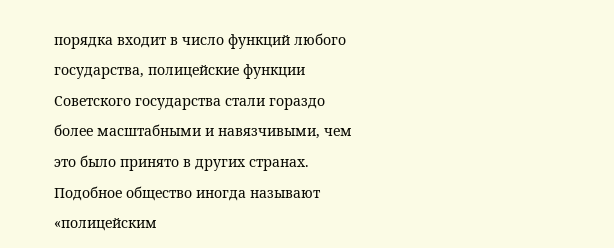порядка входит в число функций любого государства, полицейские функции Советского государства стали гораздо более масштабными и навязчивыми, чем это было принято в других странах. Подобное общество иногда называют «полицейским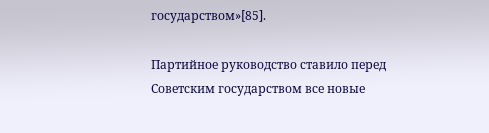государством»[85].

Партийное руководство ставило перед Советским государством все новые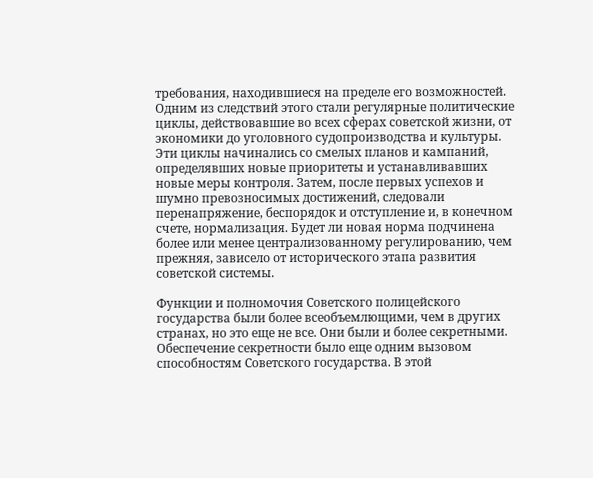требования, находившиеся на пределе его возможностей. Одним из следствий этого стали регулярные политические циклы, действовавшие во всех сферах советской жизни, от экономики до уголовного судопроизводства и культуры. Эти циклы начинались со смелых планов и кампаний, определявших новые приоритеты и устанавливавших новые меры контроля. Затем, после первых успехов и шумно превозносимых достижений, следовали перенапряжение, беспорядок и отступление и, в конечном счете, нормализация. Будет ли новая норма подчинена более или менее централизованному регулированию, чем прежняя, зависело от исторического этапа развития советской системы.

Функции и полномочия Советского полицейского государства были более всеобъемлющими, чем в других странах, но это еще не все. Они были и более секретными. Обеспечение секретности было еще одним вызовом способностям Советского государства. В этой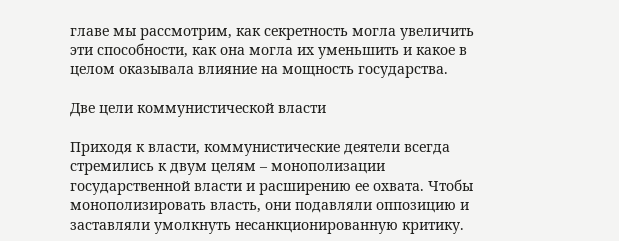главе мы рассмотрим, как секретность могла увеличить эти способности, как она могла их уменьшить и какое в целом оказывала влияние на мощность государства.

Две цели коммунистической власти

Приходя к власти, коммунистические деятели всегда стремились к двум целям – монополизации государственной власти и расширению ее охвата. Чтобы монополизировать власть, они подавляли оппозицию и заставляли умолкнуть несанкционированную критику.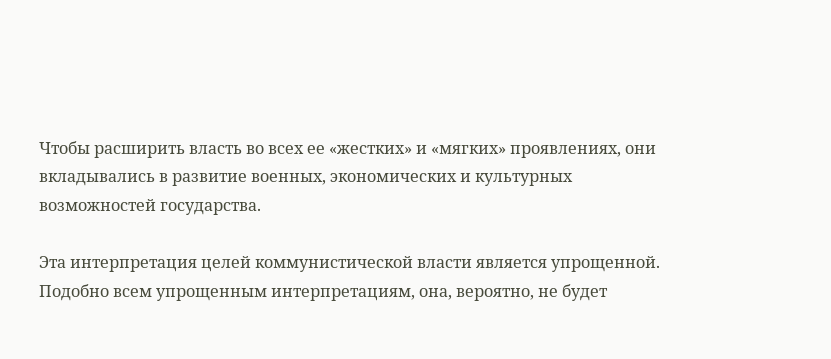Чтобы расширить власть во всех ее «жестких» и «мягких» проявлениях, они вкладывались в развитие военных, экономических и культурных возможностей государства.

Эта интерпретация целей коммунистической власти является упрощенной. Подобно всем упрощенным интерпретациям, она, вероятно, не будет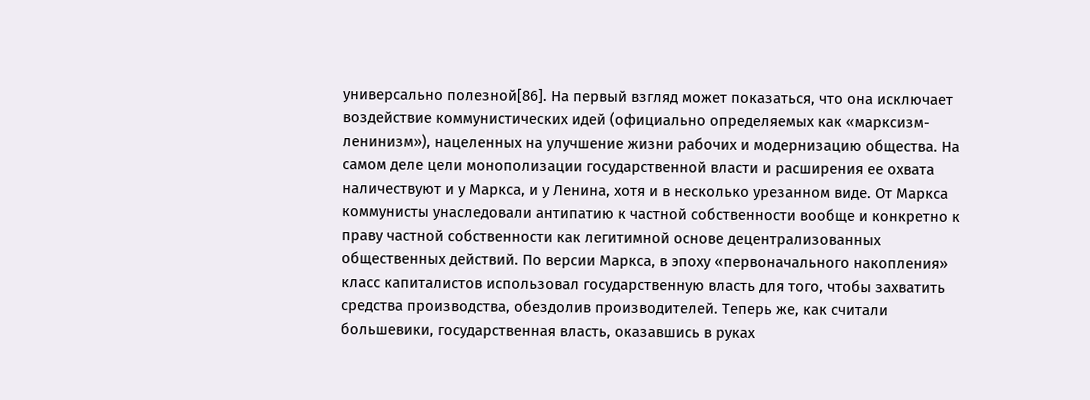универсально полезной[86]. На первый взгляд может показаться, что она исключает воздействие коммунистических идей (официально определяемых как «марксизм-ленинизм»), нацеленных на улучшение жизни рабочих и модернизацию общества. На самом деле цели монополизации государственной власти и расширения ее охвата наличествуют и у Маркса, и у Ленина, хотя и в несколько урезанном виде. От Маркса коммунисты унаследовали антипатию к частной собственности вообще и конкретно к праву частной собственности как легитимной основе децентрализованных общественных действий. По версии Маркса, в эпоху «первоначального накопления» класс капиталистов использовал государственную власть для того, чтобы захватить средства производства, обездолив производителей. Теперь же, как считали большевики, государственная власть, оказавшись в руках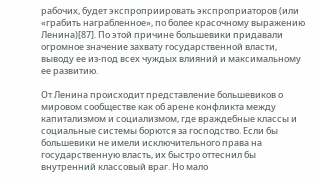рабочих, будет экспроприировать экспроприаторов (или «грабить награбленное», по более красочному выражению Ленина)[87]. По этой причине большевики придавали огромное значение захвату государственной власти, выводу ее из-под всех чуждых влияний и максимальному ее развитию.

От Ленина происходит представление большевиков о мировом сообществе как об арене конфликта между капитализмом и социализмом, где враждебные классы и социальные системы борются за господство. Если бы большевики не имели исключительного права на государственную власть, их быстро оттеснил бы внутренний классовый враг. Но мало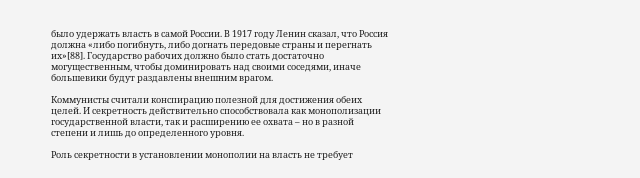было удержать власть в самой России. В 1917 году Ленин сказал, что Россия должна «либо погибнуть, либо догнать передовые страны и перегнать их»[88]. Государство рабочих должно было стать достаточно могущественным, чтобы доминировать над своими соседями, иначе большевики будут раздавлены внешним врагом.

Коммунисты считали конспирацию полезной для достижения обеих целей. И секретность действительно способствовала как монополизации государственной власти, так и расширению ее охвата – но в разной степени и лишь до определенного уровня.

Роль секретности в установлении монополии на власть не требует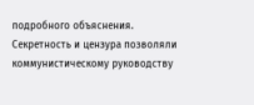подробного объяснения. Секретность и цензура позволяли коммунистическому руководству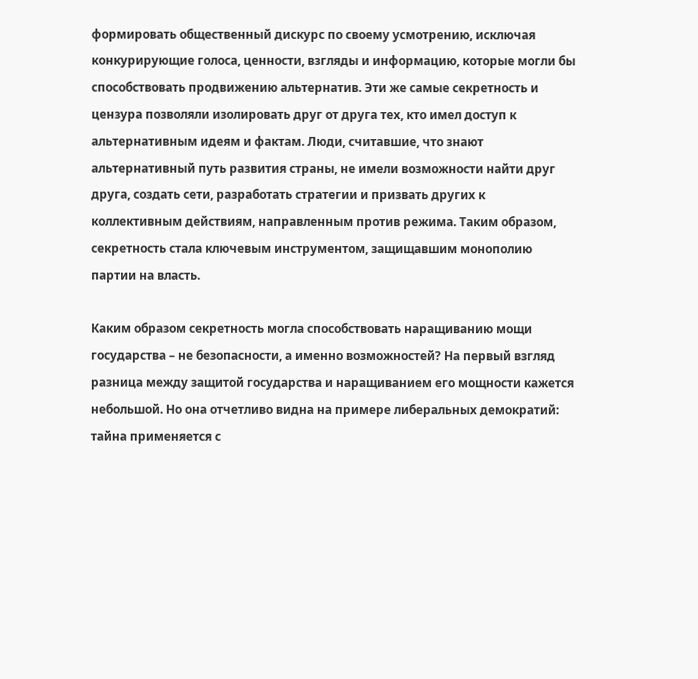формировать общественный дискурс по своему усмотрению, исключая конкурирующие голоса, ценности, взгляды и информацию, которые могли бы способствовать продвижению альтернатив. Эти же самые секретность и цензура позволяли изолировать друг от друга тех, кто имел доступ к альтернативным идеям и фактам. Люди, считавшие, что знают альтернативный путь развития страны, не имели возможности найти друг друга, создать сети, разработать стратегии и призвать других к коллективным действиям, направленным против режима. Таким образом, секретность стала ключевым инструментом, защищавшим монополию партии на власть.

Каким образом секретность могла способствовать наращиванию мощи государства – не безопасности, а именно возможностей? На первый взгляд разница между защитой государства и наращиванием его мощности кажется небольшой. Но она отчетливо видна на примере либеральных демократий: тайна применяется с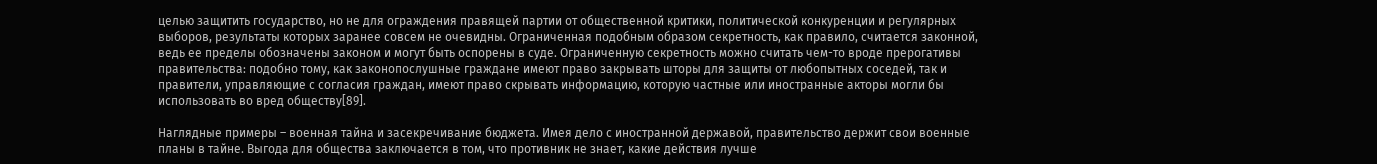целью защитить государство, но не для ограждения правящей партии от общественной критики, политической конкуренции и регулярных выборов, результаты которых заранее совсем не очевидны. Ограниченная подобным образом секретность, как правило, считается законной, ведь ее пределы обозначены законом и могут быть оспорены в суде. Ограниченную секретность можно считать чем-то вроде прерогативы правительства: подобно тому, как законопослушные граждане имеют право закрывать шторы для защиты от любопытных соседей, так и правители, управляющие с согласия граждан, имеют право скрывать информацию, которую частные или иностранные акторы могли бы использовать во вред обществу[89].

Наглядные примеры – военная тайна и засекречивание бюджета. Имея дело с иностранной державой, правительство держит свои военные планы в тайне. Выгода для общества заключается в том, что противник не знает, какие действия лучше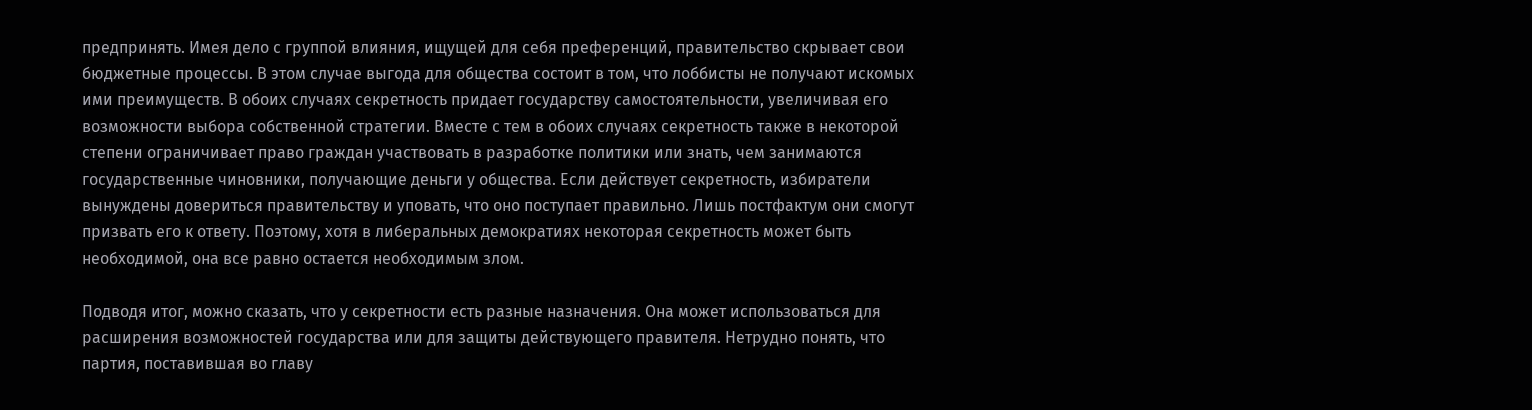предпринять. Имея дело с группой влияния, ищущей для себя преференций, правительство скрывает свои бюджетные процессы. В этом случае выгода для общества состоит в том, что лоббисты не получают искомых ими преимуществ. В обоих случаях секретность придает государству самостоятельности, увеличивая его возможности выбора собственной стратегии. Вместе с тем в обоих случаях секретность также в некоторой степени ограничивает право граждан участвовать в разработке политики или знать, чем занимаются государственные чиновники, получающие деньги у общества. Если действует секретность, избиратели вынуждены довериться правительству и уповать, что оно поступает правильно. Лишь постфактум они смогут призвать его к ответу. Поэтому, хотя в либеральных демократиях некоторая секретность может быть необходимой, она все равно остается необходимым злом.

Подводя итог, можно сказать, что у секретности есть разные назначения. Она может использоваться для расширения возможностей государства или для защиты действующего правителя. Нетрудно понять, что партия, поставившая во главу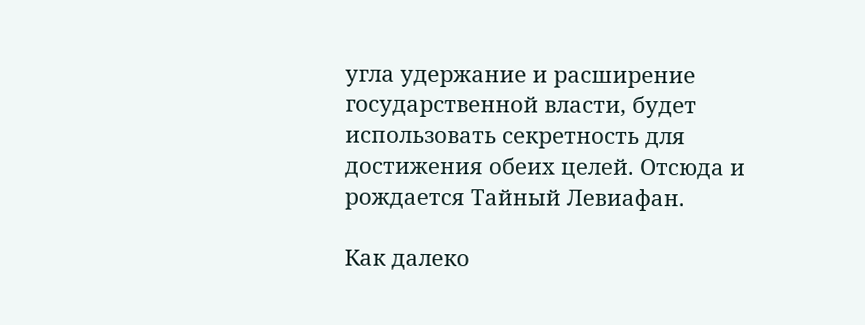угла удержание и расширение государственной власти, будет использовать секретность для достижения обеих целей. Отсюда и рождается Тайный Левиафан.

Как далеко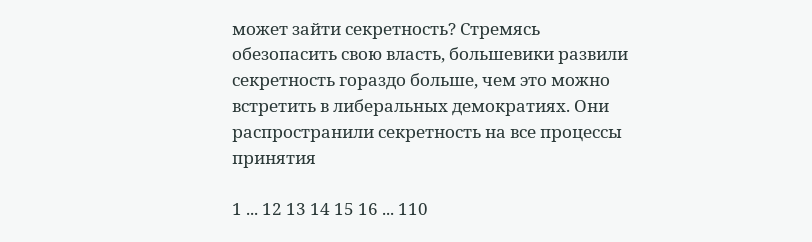может зайти секретность? Стремясь обезопасить свою власть, большевики развили секретность гораздо больше, чем это можно встретить в либеральных демократиях. Они распространили секретность на все процессы принятия

1 ... 12 13 14 15 16 ... 110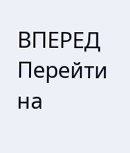ВПЕРЕД
Перейти на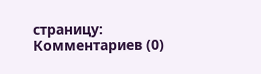страницу:
Комментариев (0)